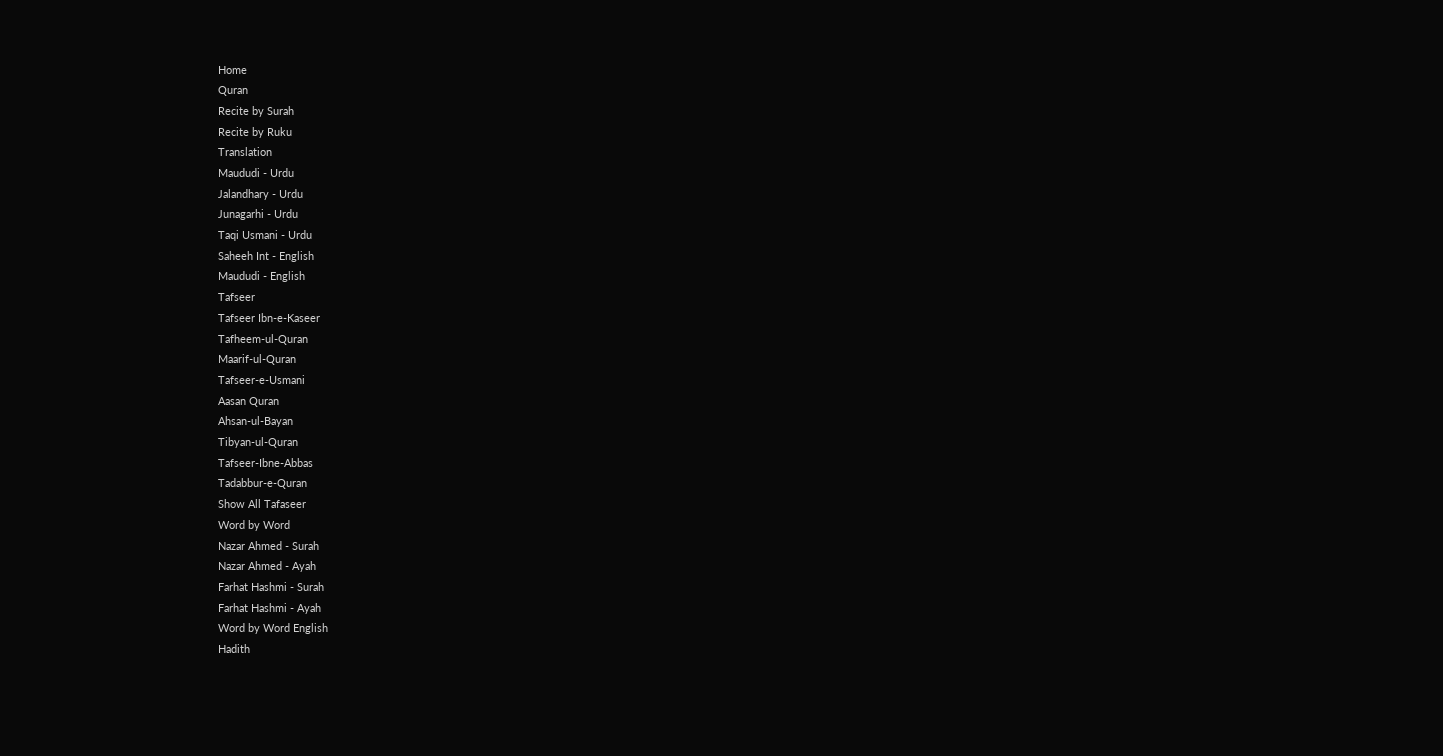Home
Quran
Recite by Surah
Recite by Ruku
Translation
Maududi - Urdu
Jalandhary - Urdu
Junagarhi - Urdu
Taqi Usmani - Urdu
Saheeh Int - English
Maududi - English
Tafseer
Tafseer Ibn-e-Kaseer
Tafheem-ul-Quran
Maarif-ul-Quran
Tafseer-e-Usmani
Aasan Quran
Ahsan-ul-Bayan
Tibyan-ul-Quran
Tafseer-Ibne-Abbas
Tadabbur-e-Quran
Show All Tafaseer
Word by Word
Nazar Ahmed - Surah
Nazar Ahmed - Ayah
Farhat Hashmi - Surah
Farhat Hashmi - Ayah
Word by Word English
Hadith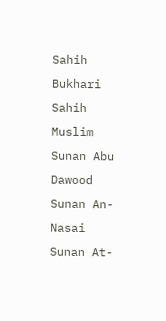Sahih Bukhari
Sahih Muslim
Sunan Abu Dawood
Sunan An-Nasai
Sunan At-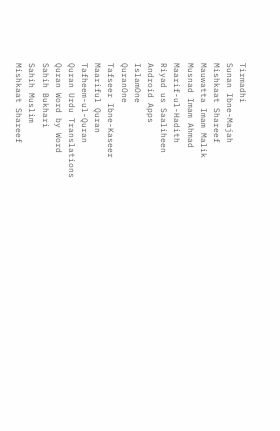Tirmadhi
Sunan Ibne-Majah
Mishkaat Shareef
Mauwatta Imam Malik
Musnad Imam Ahmad
Maarif-ul-Hadith
Riyad us Saaliheen
Android Apps
IslamOne
QuranOne
Tafseer Ibne-Kaseer
Maariful Quran
Tafheem-ul-Quran
Quran Urdu Translations
Quran Word by Word
Sahih Bukhari
Sahih Muslim
Mishkaat Shareef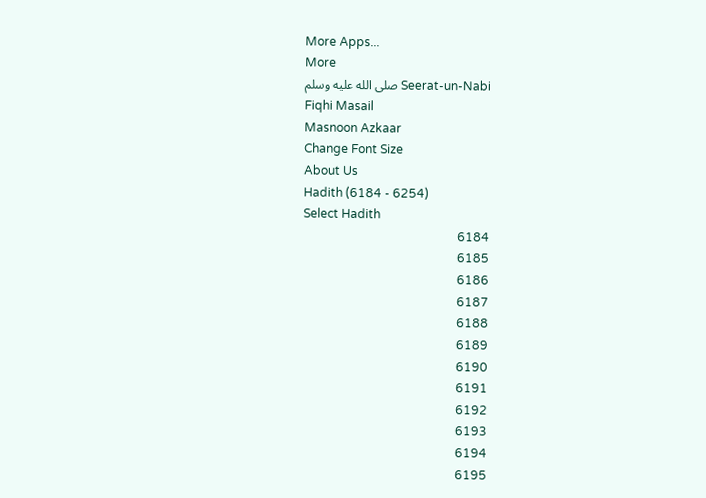More Apps...
More
Seerat-un-Nabi صلى الله عليه وسلم
Fiqhi Masail
Masnoon Azkaar
Change Font Size
About Us
Hadith (6184 - 6254)
Select Hadith
6184
6185
6186
6187
6188
6189
6190
6191
6192
6193
6194
6195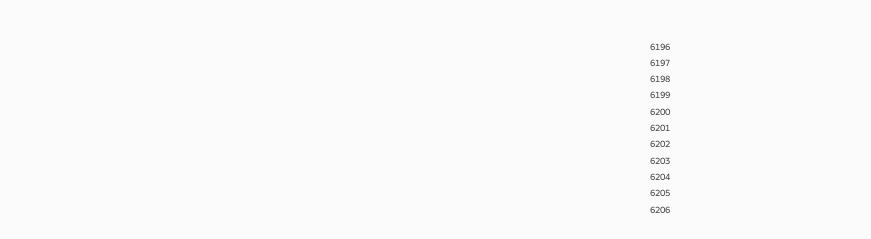6196
6197
6198
6199
6200
6201
6202
6203
6204
6205
6206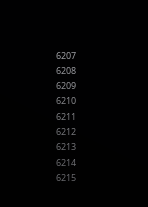6207
6208
6209
6210
6211
6212
6213
6214
6215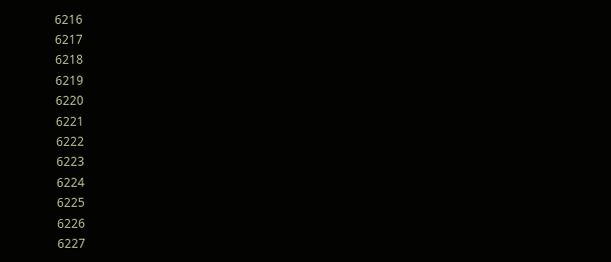6216
6217
6218
6219
6220
6221
6222
6223
6224
6225
6226
6227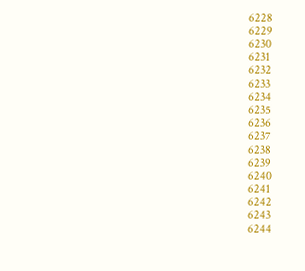6228
6229
6230
6231
6232
6233
6234
6235
6236
6237
6238
6239
6240
6241
6242
6243
6244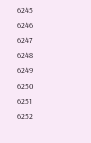6245
6246
6247
6248
6249
6250
6251
6252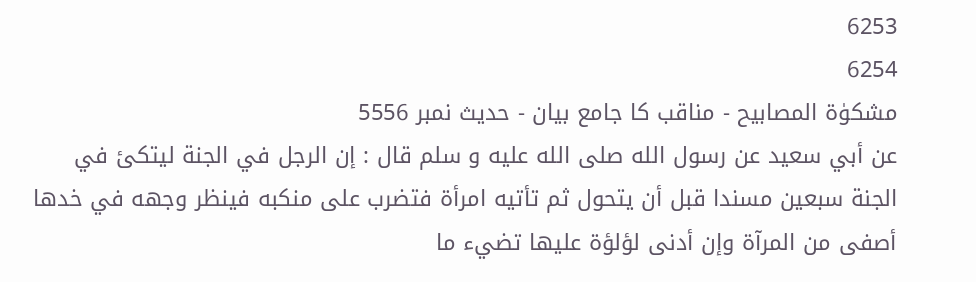6253
6254
مشکوٰۃ المصابیح - مناقب کا جامع بیان - حدیث نمبر 5556
عن أبي سعيد عن رسول الله صلى الله عليه و سلم قال : إن الرجل في الجنة ليتكئ في الجنة سبعين مسندا قبل أن يتحول ثم تأتيه امرأة فتضرب على منكبه فينظر وجهه في خدها أصفى من المرآة وإن أدنى لؤلؤة عليها تضيء ما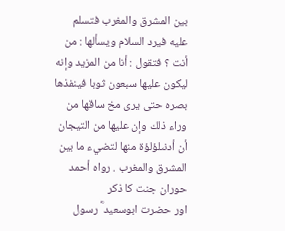بين المشرق والمغرب فتسلم عليه فيرد السلام ويسألها : من أنت ؟ فتقول : أنا من المزيد وإنه ليكون عليها سبعون ثوبا فينفذها بصره حتى يرى مخ ساقها من وراء ذلك وإن عليها من التيجان أن أدنىلؤلؤة منها لتضيء ما بين المشرق والمغرب . رواه أحمد
حوران جنت کا ذکر
اور حضرت ابوسعید ؓ رسول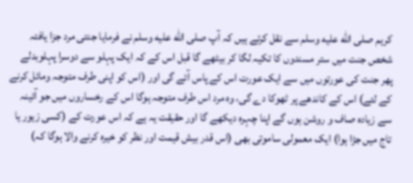کریم صلى الله عليه وسلم سے نقل کرتے ہیں کہ آپ صلى الله عليه وسلم نے فرمایا جنتی مرد جزا یافتہ شخص جنت میں ستر مسندوں کا تکیہ لگا کر بیٹھے گا قبل اس کے کہ ایک پہلو سے دوسرا پہلوبدلے پھر جنت کی عورتوں میں سے ایک عورت اس کے پاس آئے گی اور (اس کو اپنی طرف متوجہ ومائل کرنے کے لئے) اس کے کاندھے پر ٹھوکا دے گی، وہ مرد اس طرف متوجہ ہوگا اس کے رخساروں میں جو آئینہ سے زیادہ صاف و روشن ہوں گے اپنا چہرہ دیکھے گا اور حقیقت یہ ہے کہ اس عورت کے (کسی زیور یا تاج میں جڑا ہوا) ایک معمولی ساموتی بھی (اس قدر بیش قیمت اور نظر کو خیرہ کرنے والا ہوگا کہ)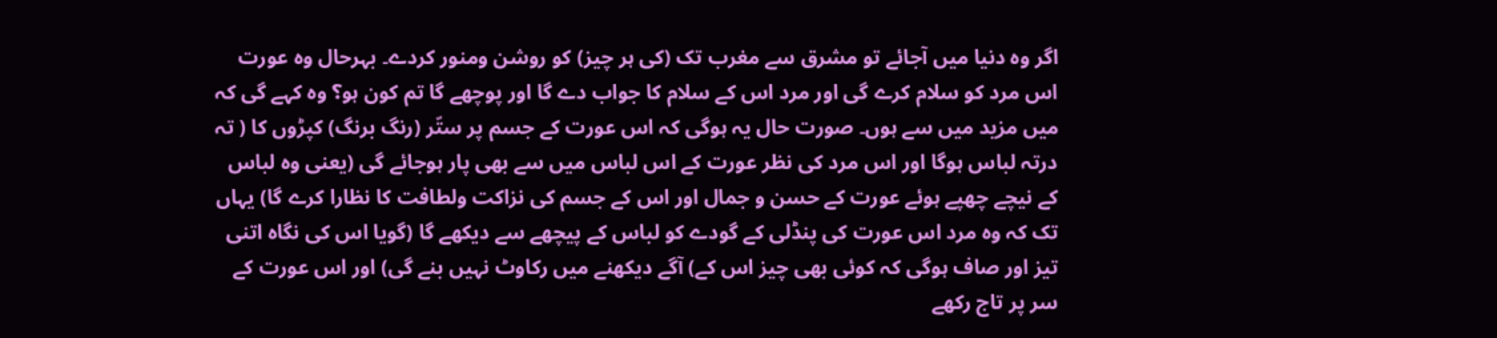اگر وہ دنیا میں آجائے تو مشرق سے مغرب تک (کی ہر چیز) کو روشن ومنور کردے۔ بہرحال وہ عورت اس مرد کو سلام کرے گی اور مرد اس کے سلام کا جواب دے گا اور پوچھے گا تم کون ہو؟ وہ کہے گی کہ میں مزید میں سے ہوں۔ صورت حال یہ ہوگی کہ اس عورت کے جسم پر ستّر (رنگ برنگ) کپڑوں کا ( تہ درتہ لباس ہوگا اور اس مرد کی نظر عورت کے اس لباس میں سے بھی پار ہوجائے گی (یعنی وہ لباس کے نیچے چھپے ہوئے عورت کے حسن و جمال اور اس کے جسم کی نزاکت ولطافت کا نظارا کرے گا) یہاں تک کہ وہ مرد اس عورت کی پنڈلی کے گودے کو لباس کے پیچھے سے دیکھے گا (گویا اس کی نگاہ اتنی تیز اور صاف ہوگی کہ کوئی بھی چیز اس کے) آگے دیکھنے میں رکاوٹ نہیں بنے گی) اور اس عورت کے سر پر تاج رکھے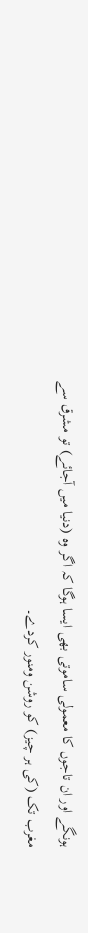ہونگے اور ان تاجوں کا معمولی ساموتی بھی ایسا ہوگا کہ اگر وہ (دنیا میں آجائے) تو مشرق سے مغرب تک (کی ہر چیز) کو روشن ومنور کردے۔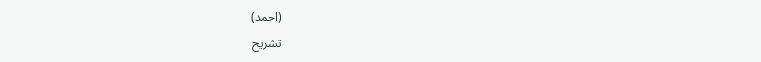(احمد)
تشریح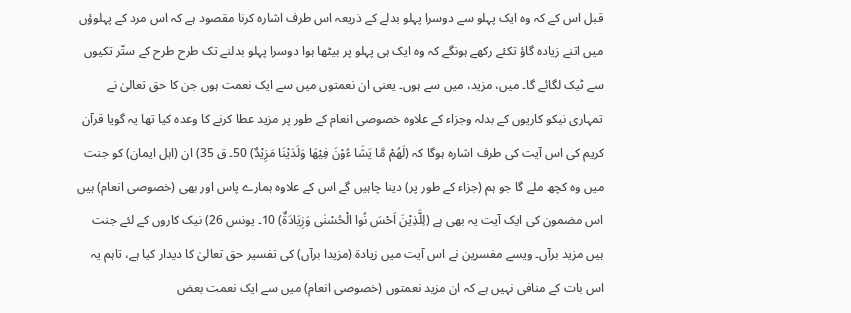قبل اس کے کہ وہ ایک پہلو سے دوسرا پہلو بدلے کے ذریعہ اس طرف اشارہ کرنا مقصود ہے کہ اس مرد کے پہلوؤں میں اتنے زیادہ گاؤ تکئے رکھے ہونگے کہ وہ ایک ہی پہلو پر بیٹھا ہوا دوسرا پہلو بدلنے تک طرح طرح کے ستّر تکیوں سے ٹیک لگائے گا۔ میں، مزید، میں سے ہوں۔ یعنی ان نعمتوں میں سے ایک نعمت ہوں جن کا حق تعالیٰ نے تمہاری نیکو کاریوں کے بدلہ وجزاء کے علاوہ خصوصی انعام کے طور پر مزید عطا کرنے کا وعدہ کیا تھا یہ گویا قرآن کریم کی اس آیت کی طرف اشارہ ہوگا کہ (لَهُمْ مَّا يَشَا ءُوْنَ فِيْهَا وَلَدَيْنَا مَزِيْدٌ) 50۔ ق 35) ان (اہل ایمان) کو جنت میں وہ کچھ ملے گا جو ہم (جزاء کے طور پر) دینا چاہیں گے اس کے علاوہ ہمارے پاس اور بھی (خصوصی انعام) ہیں اس مضمون کی ایک آیت یہ بھی ہے (لِلَّذِيْنَ اَحْسَ نُوا الْحُسْنٰى وَزِيَادَةٌ) 10۔ یونس 26) نیک کاروں کے لئے جنت ہیں مزید برآں۔ ویسے مفسرین نے اس آیت میں زیادۃ (مزیدا برآں) کی تفسیر حق تعالیٰ کا دیدار کیا ہے، تاہم یہ اس بات کے منافی نہیں ہے کہ ان مزید نعمتوں (خصوصی انعام) میں سے ایک نعمت بعض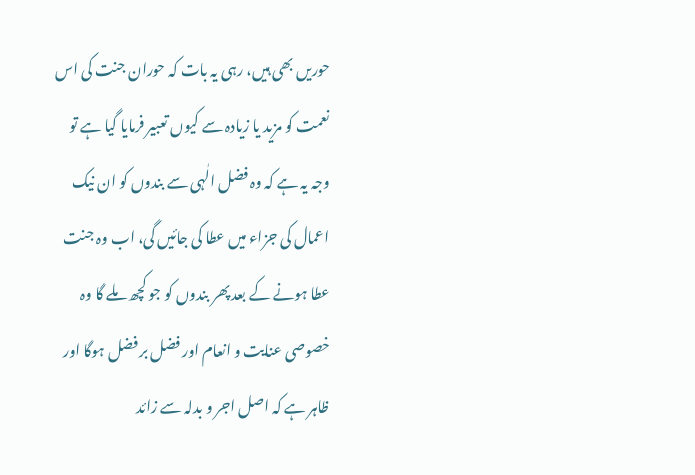حوریں بھی ہیں، رہی یہ بات کہ حوران جنت کی اس نعمت کو مزید یا زیادہ سے کیوں تعبیر فرمایا گیا ہے تو وجہ یہ ہے کہ وہ فضل الٰہی سے بندوں کو ان نیک اعمال کی جزاء میں عطا کی جائیں گی، اب وہ جنت عطا ہونے کے بعد پھر بندوں کو جو کچھ ملے گا وہ خصوصی عنایت و انعام اور فضل بر فضل ہوگا اور ظاہر ہے کہ اصل اجر و بدلہ سے زائد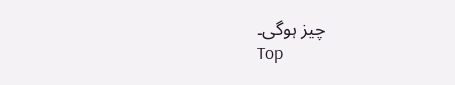چیز ہوگی۔
Top